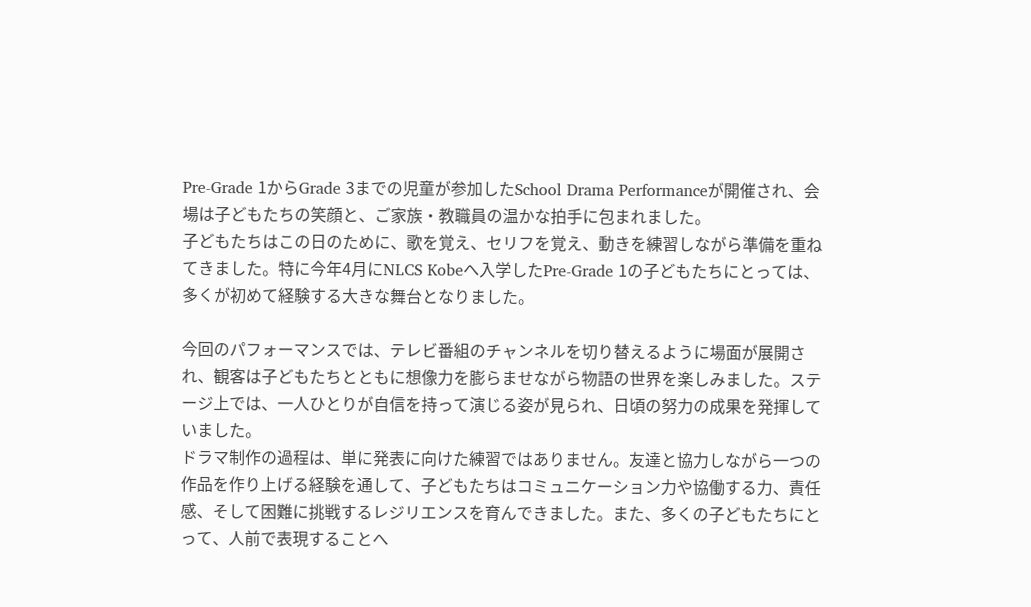Pre-Grade 1からGrade 3までの児童が参加したSchool Drama Performanceが開催され、会場は子どもたちの笑顔と、ご家族・教職員の温かな拍手に包まれました。
子どもたちはこの日のために、歌を覚え、セリフを覚え、動きを練習しながら準備を重ねてきました。特に今年4月にNLCS Kobeへ入学したPre-Grade 1の子どもたちにとっては、多くが初めて経験する大きな舞台となりました。

今回のパフォーマンスでは、テレビ番組のチャンネルを切り替えるように場面が展開され、観客は子どもたちとともに想像力を膨らませながら物語の世界を楽しみました。ステージ上では、一人ひとりが自信を持って演じる姿が見られ、日頃の努力の成果を発揮していました。
ドラマ制作の過程は、単に発表に向けた練習ではありません。友達と協力しながら一つの作品を作り上げる経験を通して、子どもたちはコミュニケーション力や協働する力、責任感、そして困難に挑戦するレジリエンスを育んできました。また、多くの子どもたちにとって、人前で表現することへ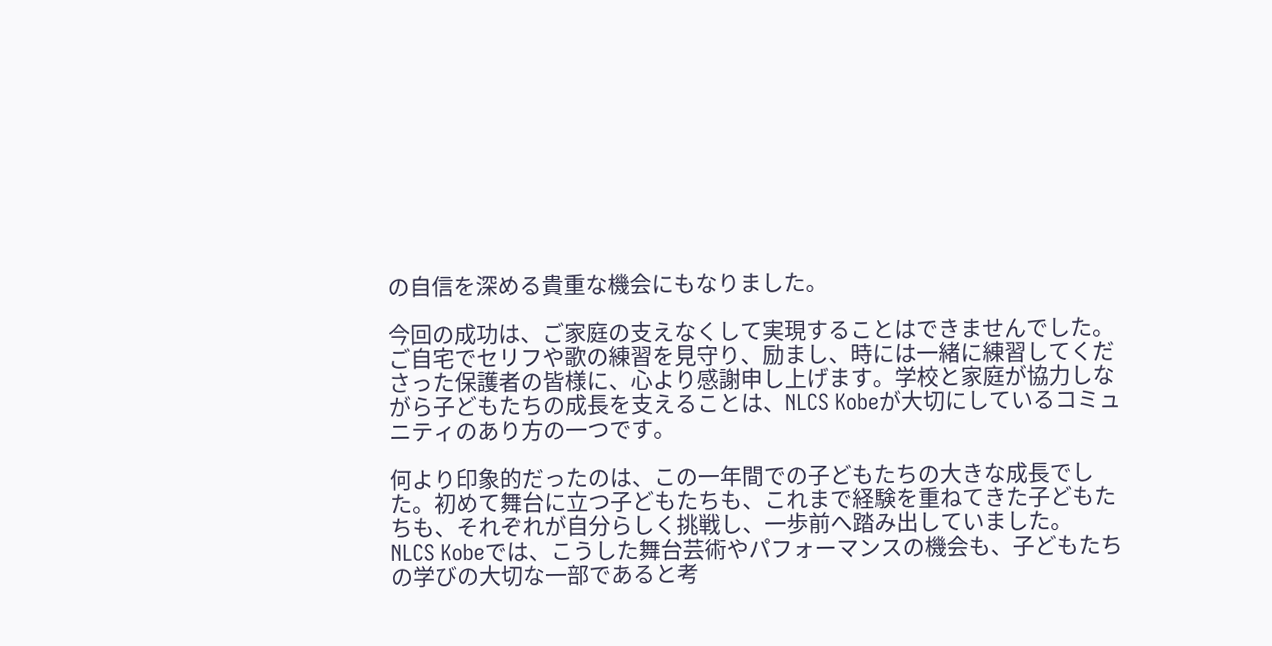の自信を深める貴重な機会にもなりました。

今回の成功は、ご家庭の支えなくして実現することはできませんでした。ご自宅でセリフや歌の練習を見守り、励まし、時には一緒に練習してくださった保護者の皆様に、心より感謝申し上げます。学校と家庭が協力しながら子どもたちの成長を支えることは、NLCS Kobeが大切にしているコミュニティのあり方の一つです。

何より印象的だったのは、この一年間での子どもたちの大きな成長でした。初めて舞台に立つ子どもたちも、これまで経験を重ねてきた子どもたちも、それぞれが自分らしく挑戦し、一歩前へ踏み出していました。
NLCS Kobeでは、こうした舞台芸術やパフォーマンスの機会も、子どもたちの学びの大切な一部であると考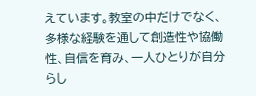えています。教室の中だけでなく、多様な経験を通して創造性や協働性、自信を育み、一人ひとりが自分らし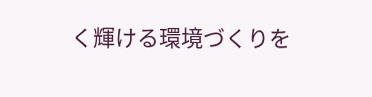く輝ける環境づくりを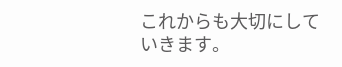これからも大切にしていきます。